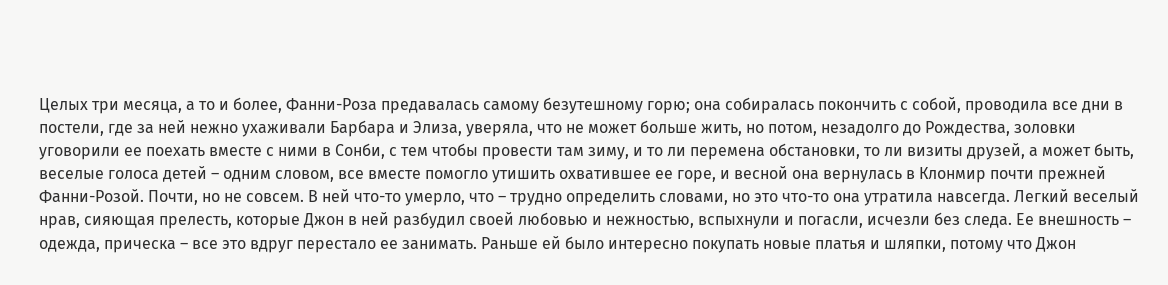Целых три месяца, а то и более, Фанни-Роза предавалась самому безутешному горю; она собиралась покончить с собой, проводила все дни в постели, где за ней нежно ухаживали Барбара и Элиза, уверяла, что не может больше жить, но потом, незадолго до Рождества, золовки уговорили ее поехать вместе с ними в Сонби, с тем чтобы провести там зиму, и то ли перемена обстановки, то ли визиты друзей, а может быть, веселые голоса детей – одним словом, все вместе помогло утишить охватившее ее горе, и весной она вернулась в Клонмир почти прежней Фанни-Розой. Почти, но не совсем. В ней что-то умерло, что – трудно определить словами, но это что-то она утратила навсегда. Легкий веселый нрав, сияющая прелесть, которые Джон в ней разбудил своей любовью и нежностью, вспыхнули и погасли, исчезли без следа. Ее внешность – одежда, прическа – все это вдруг перестало ее занимать. Раньше ей было интересно покупать новые платья и шляпки, потому что Джон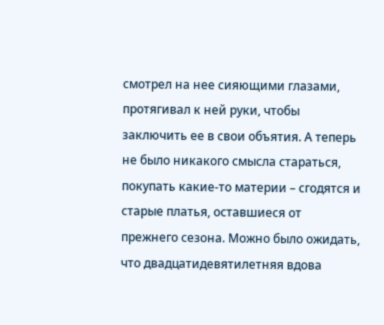смотрел на нее сияющими глазами, протягивал к ней руки, чтобы заключить ее в свои объятия. А теперь не было никакого смысла стараться, покупать какие-то материи – сгодятся и старые платья, оставшиеся от прежнего сезона. Можно было ожидать, что двадцатидевятилетняя вдова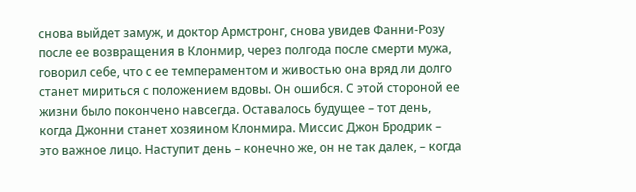снова выйдет замуж, и доктор Армстронг, снова увидев Фанни-Розу после ее возвращения в Клонмир, через полгода после смерти мужа, говорил себе, что с ее темпераментом и живостью она вряд ли долго станет мириться с положением вдовы. Он ошибся. С этой стороной ее жизни было покончено навсегда. Оставалось будущее – тот день, когда Джонни станет хозяином Клонмира. Миссис Джон Бродрик – это важное лицо. Наступит день – конечно же, он не так далек, – когда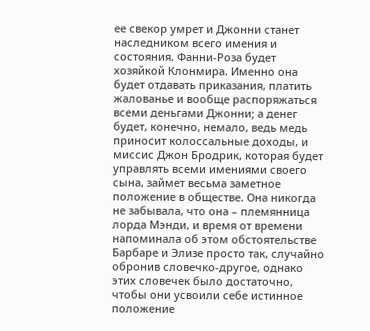ее свекор умрет и Джонни станет наследником всего имения и состояния. Фанни-Роза будет хозяйкой Клонмира. Именно она будет отдавать приказания, платить жалованье и вообще распоряжаться всеми деньгами Джонни; а денег будет, конечно, немало, ведь медь приносит колоссальные доходы, и миссис Джон Бродрик, которая будет управлять всеми имениями своего сына, займет весьма заметное положение в обществе. Она никогда не забывала, что она – племянница лорда Мэнди, и время от времени напоминала об этом обстоятельстве Барбаре и Элизе просто так, случайно обронив словечко-другое, однако этих словечек было достаточно, чтобы они усвоили себе истинное положение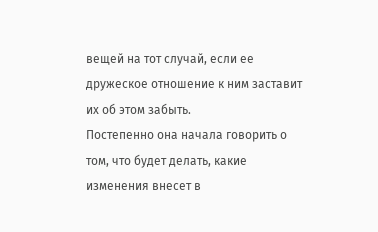вещей на тот случай, если ее дружеское отношение к ним заставит их об этом забыть.
Постепенно она начала говорить о том, что будет делать, какие изменения внесет в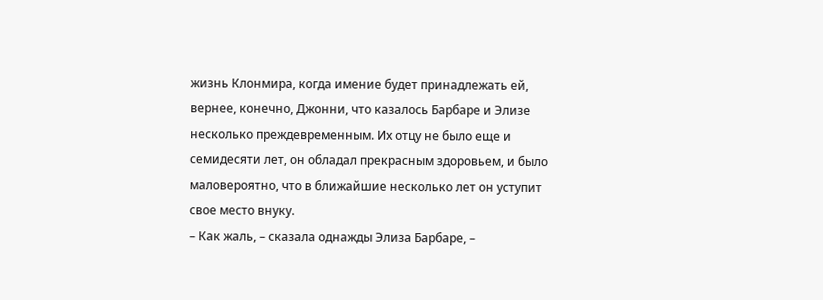жизнь Клонмира, когда имение будет принадлежать ей, вернее, конечно, Джонни, что казалось Барбаре и Элизе несколько преждевременным. Их отцу не было еще и семидесяти лет, он обладал прекрасным здоровьем, и было маловероятно, что в ближайшие несколько лет он уступит свое место внуку.
– Как жаль, – сказала однажды Элиза Барбаре, –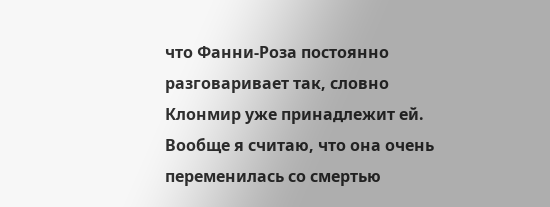что Фанни-Роза постоянно разговаривает так, словно Клонмир уже принадлежит ей. Вообще я считаю, что она очень переменилась со смертью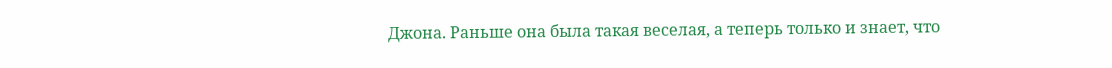Джона. Раньше она была такая веселая, а теперь только и знает, что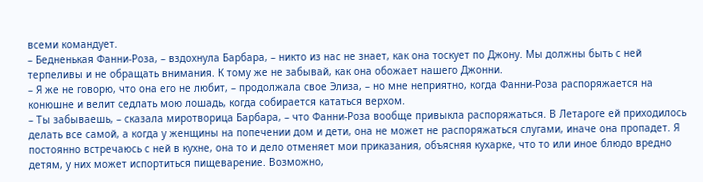всеми командует.
– Бедненькая Фанни-Роза, – вздохнула Барбара, – никто из нас не знает, как она тоскует по Джону. Мы должны быть с ней терпеливы и не обращать внимания. К тому же не забывай, как она обожает нашего Джонни.
– Я же не говорю, что она его не любит, – продолжала свое Элиза, – но мне неприятно, когда Фанни-Роза распоряжается на конюшне и велит седлать мою лошадь, когда собирается кататься верхом.
– Ты забываешь, – сказала миротворица Барбара, – что Фанни-Роза вообще привыкла распоряжаться. В Летароге ей приходилось делать все самой, а когда у женщины на попечении дом и дети, она не может не распоряжаться слугами, иначе она пропадет. Я постоянно встречаюсь с ней в кухне, она то и дело отменяет мои приказания, объясняя кухарке, что то или иное блюдо вредно детям, у них может испортиться пищеварение. Возможно,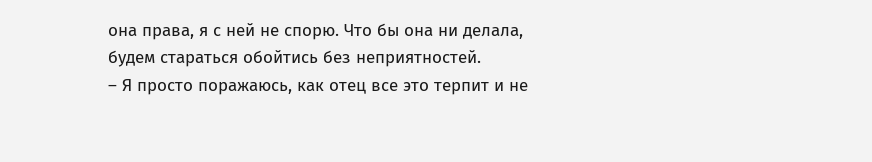она права, я с ней не спорю. Что бы она ни делала, будем стараться обойтись без неприятностей.
– Я просто поражаюсь, как отец все это терпит и не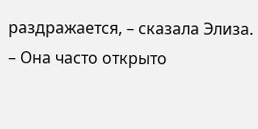раздражается, – сказала Элиза. – Она часто открыто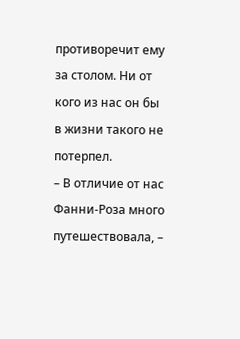противоречит ему за столом. Ни от кого из нас он бы в жизни такого не потерпел.
– В отличие от нас Фанни-Роза много путешествовала, –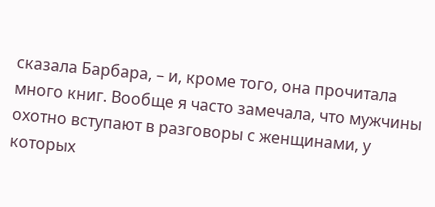сказала Барбара, – и, кроме того, она прочитала много книг. Вообще я часто замечала, что мужчины охотно вступают в разговоры с женщинами, у которых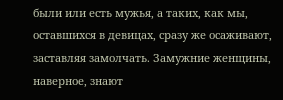были или есть мужья, а таких, как мы, оставшихся в девицах, сразу же осаживают, заставляя замолчать. Замужние женщины, наверное, знают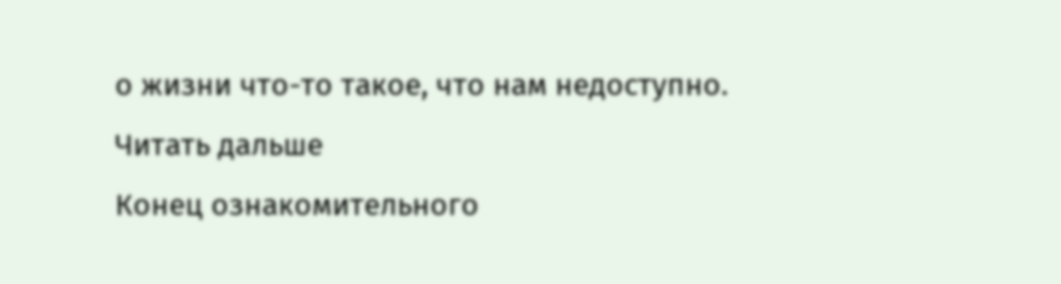о жизни что-то такое, что нам недоступно.
Читать дальше
Конец ознакомительного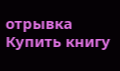отрывка
Купить книгу